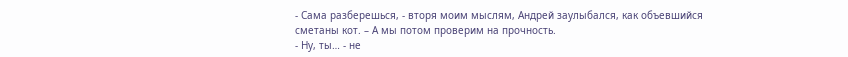- Сама разберешься, - вторя моим мыслям, Андрей заулыбался, как объевшийся сметаны кот. – А мы потом проверим на прочность.
- Ну, ты… - не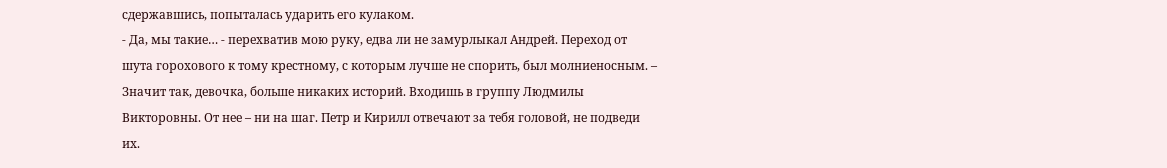сдержавшись, попыталась ударить его кулаком.
- Да, мы такие… - перехватив мою руку, едва ли не замурлыкал Андрей. Переход от шута горохового к тому крестному, с которым лучше не спорить, был молниеносным. – Значит так, девочка, больше никаких историй. Входишь в группу Людмилы Викторовны. От нее – ни на шаг. Петр и Кирилл отвечают за тебя головой, не подведи их.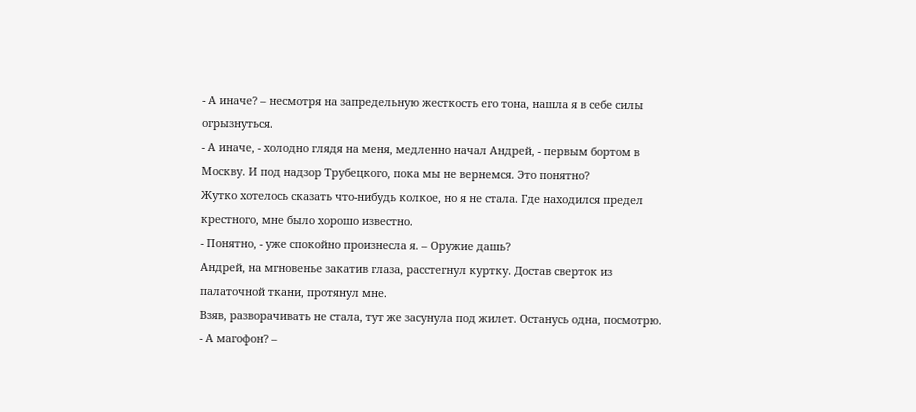- А иначе? – несмотря на запредельную жесткость его тона, нашла я в себе силы огрызнуться.
- А иначе, - холодно глядя на меня, медленно начал Андрей, - первым бортом в Москву. И под надзор Трубецкого, пока мы не вернемся. Это понятно?
Жутко хотелось сказать что-нибудь колкое, но я не стала. Где находился предел крестного, мне было хорошо известно.
- Понятно, - уже спокойно произнесла я. – Оружие дашь?
Андрей, на мгновенье закатив глаза, расстегнул куртку. Достав сверток из палаточной ткани, протянул мне.
Взяв, разворачивать не стала, тут же засунула под жилет. Останусь одна, посмотрю.
- А магофон? –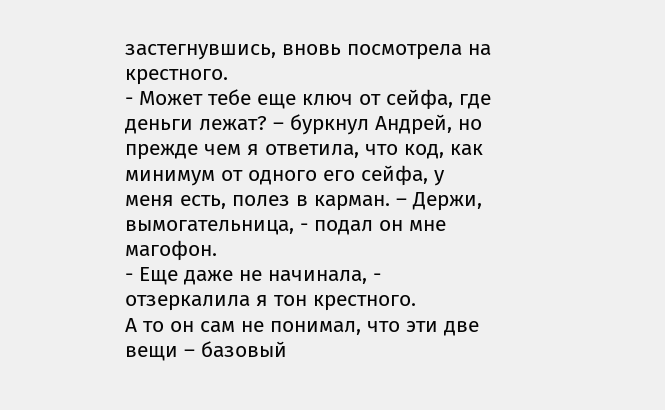застегнувшись, вновь посмотрела на крестного.
- Может тебе еще ключ от сейфа, где деньги лежат? – буркнул Андрей, но прежде чем я ответила, что код, как минимум от одного его сейфа, у меня есть, полез в карман. – Держи, вымогательница, - подал он мне магофон.
- Еще даже не начинала, - отзеркалила я тон крестного.
А то он сам не понимал, что эти две вещи – базовый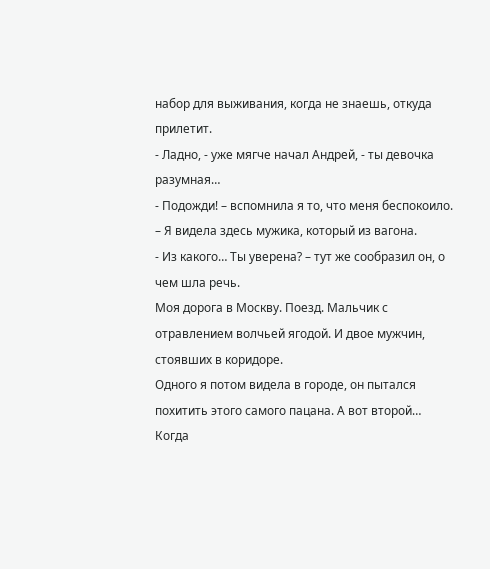набор для выживания, когда не знаешь, откуда прилетит.
- Ладно, - уже мягче начал Андрей, - ты девочка разумная…
- Подожди! – вспомнила я то, что меня беспокоило. – Я видела здесь мужика, который из вагона.
- Из какого… Ты уверена? – тут же сообразил он, о чем шла речь.
Моя дорога в Москву. Поезд. Мальчик с отравлением волчьей ягодой. И двое мужчин, стоявших в коридоре.
Одного я потом видела в городе, он пытался похитить этого самого пацана. А вот второй…
Когда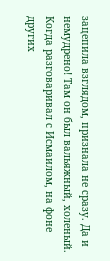зацепила взглядом, признала не сразу. Да и немудрено! Там он был вальяжный, холеный. Когда разговаривал с Исмаилом, на фоне других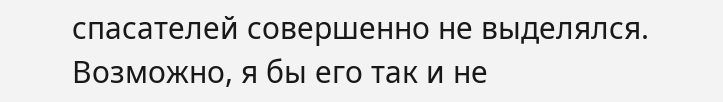спасателей совершенно не выделялся.
Возможно, я бы его так и не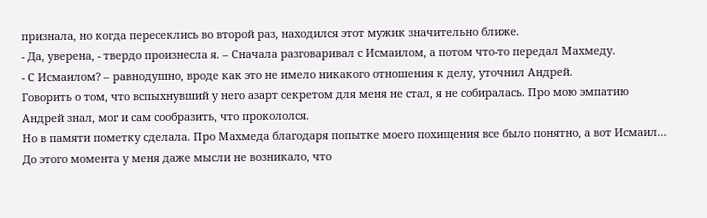признала, но когда пересеклись во второй раз, находился этот мужик значительно ближе.
- Да, уверена, - твердо произнесла я. – Сначала разговаривал с Исмаилом, а потом что-то передал Махмеду.
- С Исмаилом? – равнодушно, вроде как это не имело никакого отношения к делу, уточнил Андрей.
Говорить о том, что вспыхнувший у него азарт секретом для меня не стал, я не собиралась. Про мою эмпатию Андрей знал, мог и сам сообразить, что прокололся.
Но в памяти пометку сделала. Про Махмеда благодаря попытке моего похищения все было понятно, а вот Исмаил…
До этого момента у меня даже мысли не возникало, что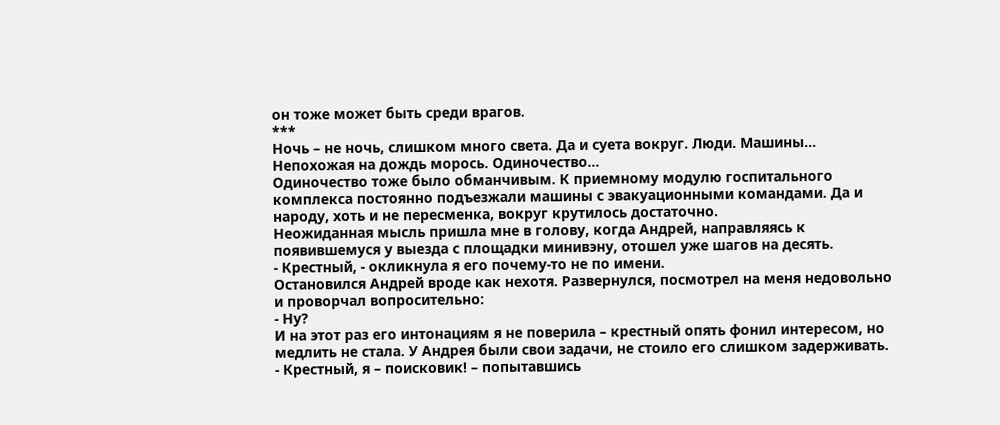он тоже может быть среди врагов.
***
Ночь – не ночь, слишком много света. Да и суета вокруг. Люди. Машины…
Непохожая на дождь морось. Одиночество…
Одиночество тоже было обманчивым. К приемному модулю госпитального комплекса постоянно подъезжали машины с эвакуационными командами. Да и народу, хоть и не пересменка, вокруг крутилось достаточно.
Неожиданная мысль пришла мне в голову, когда Андрей, направляясь к появившемуся у выезда с площадки минивэну, отошел уже шагов на десять.
- Крестный, - окликнула я его почему-то не по имени.
Остановился Андрей вроде как нехотя. Развернулся, посмотрел на меня недовольно и проворчал вопросительно:
- Ну?
И на этот раз его интонациям я не поверила – крестный опять фонил интересом, но медлить не стала. У Андрея были свои задачи, не стоило его слишком задерживать.
- Крестный, я – поисковик! – попытавшись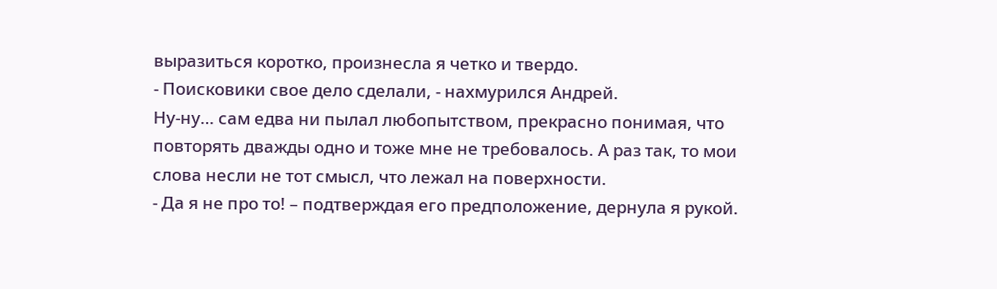выразиться коротко, произнесла я четко и твердо.
- Поисковики свое дело сделали, - нахмурился Андрей.
Ну-ну… сам едва ни пылал любопытством, прекрасно понимая, что повторять дважды одно и тоже мне не требовалось. А раз так, то мои слова несли не тот смысл, что лежал на поверхности.
- Да я не про то! – подтверждая его предположение, дернула я рукой.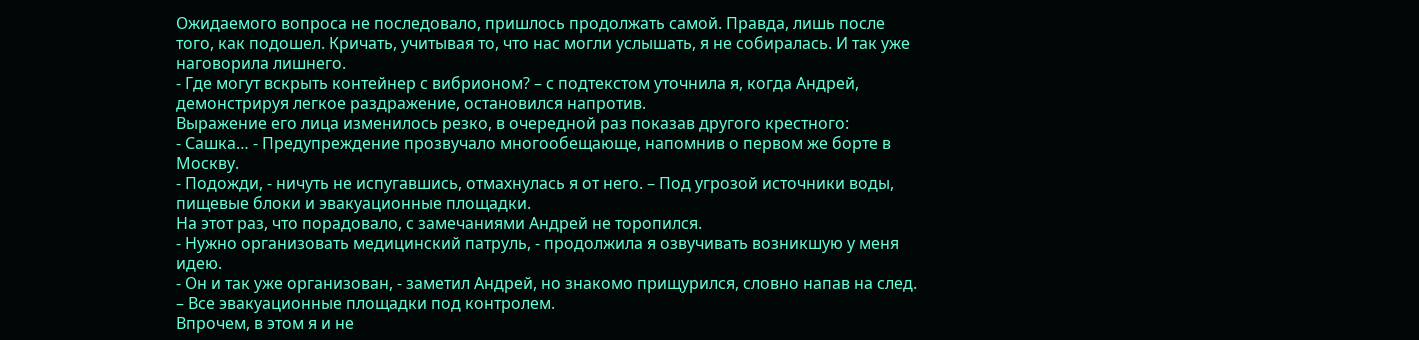Ожидаемого вопроса не последовало, пришлось продолжать самой. Правда, лишь после того, как подошел. Кричать, учитывая то, что нас могли услышать, я не собиралась. И так уже наговорила лишнего.
- Где могут вскрыть контейнер с вибрионом? – с подтекстом уточнила я, когда Андрей, демонстрируя легкое раздражение, остановился напротив.
Выражение его лица изменилось резко, в очередной раз показав другого крестного:
- Сашка… - Предупреждение прозвучало многообещающе, напомнив о первом же борте в Москву.
- Подожди, - ничуть не испугавшись, отмахнулась я от него. – Под угрозой источники воды, пищевые блоки и эвакуационные площадки.
На этот раз, что порадовало, с замечаниями Андрей не торопился.
- Нужно организовать медицинский патруль, - продолжила я озвучивать возникшую у меня идею.
- Он и так уже организован, - заметил Андрей, но знакомо прищурился, словно напав на след. – Все эвакуационные площадки под контролем.
Впрочем, в этом я и не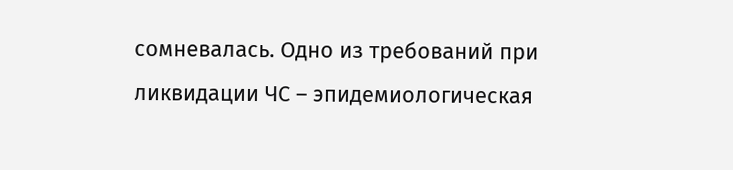сомневалась. Одно из требований при ликвидации ЧС – эпидемиологическая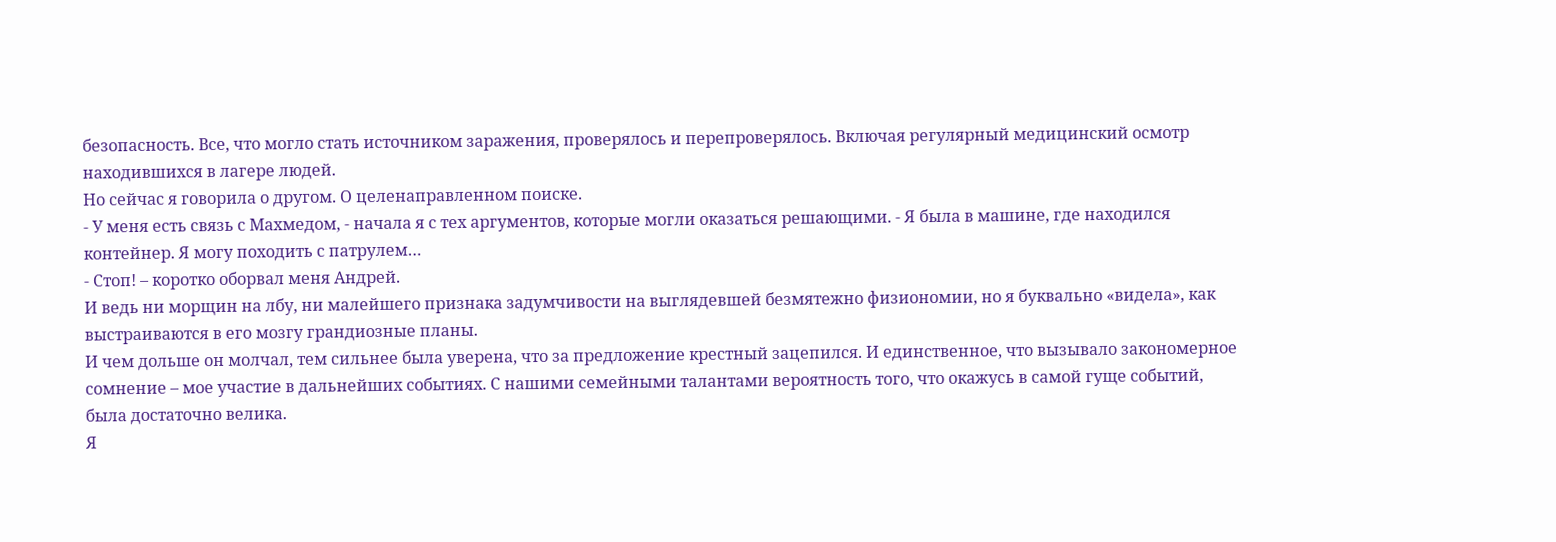безопасность. Все, что могло стать источником заражения, проверялось и перепроверялось. Включая регулярный медицинский осмотр находившихся в лагере людей.
Но сейчас я говорила о другом. О целенаправленном поиске.
- У меня есть связь с Махмедом, - начала я с тех аргументов, которые могли оказаться решающими. - Я была в машине, где находился контейнер. Я могу походить с патрулем…
- Стоп! – коротко оборвал меня Андрей.
И ведь ни морщин на лбу, ни малейшего признака задумчивости на выглядевшей безмятежно физиономии, но я буквально «видела», как выстраиваются в его мозгу грандиозные планы.
И чем дольше он молчал, тем сильнее была уверена, что за предложение крестный зацепился. И единственное, что вызывало закономерное сомнение – мое участие в дальнейших событиях. С нашими семейными талантами вероятность того, что окажусь в самой гуще событий, была достаточно велика.
Я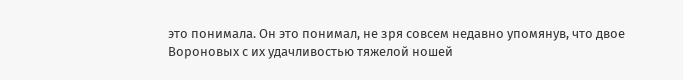это понимала. Он это понимал, не зря совсем недавно упомянув, что двое Вороновых с их удачливостью тяжелой ношей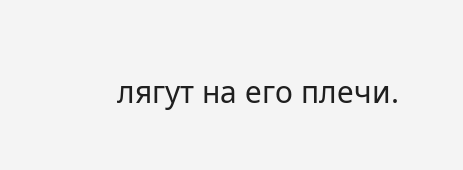лягут на его плечи.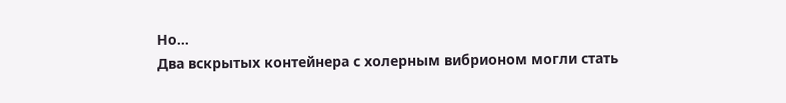Но…
Два вскрытых контейнера с холерным вибрионом могли стать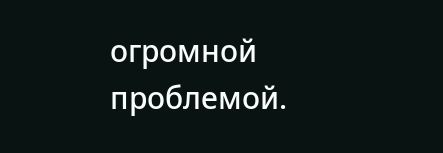огромной проблемой.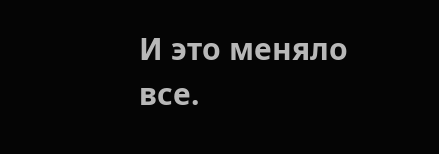И это меняло все.